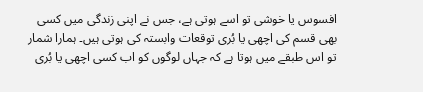افسوس یا خوشی تو اسے ہوتی ہے، جس نے اپنی زندگی میں کسی بھی قسم کی اچھی یا بُری توقعات وابستہ کی ہوتی ہیں۔ ہمارا شمار تو اس طبقے میں ہوتا ہے کہ جہاں لوگوں کو اب کسی اچھی یا بُری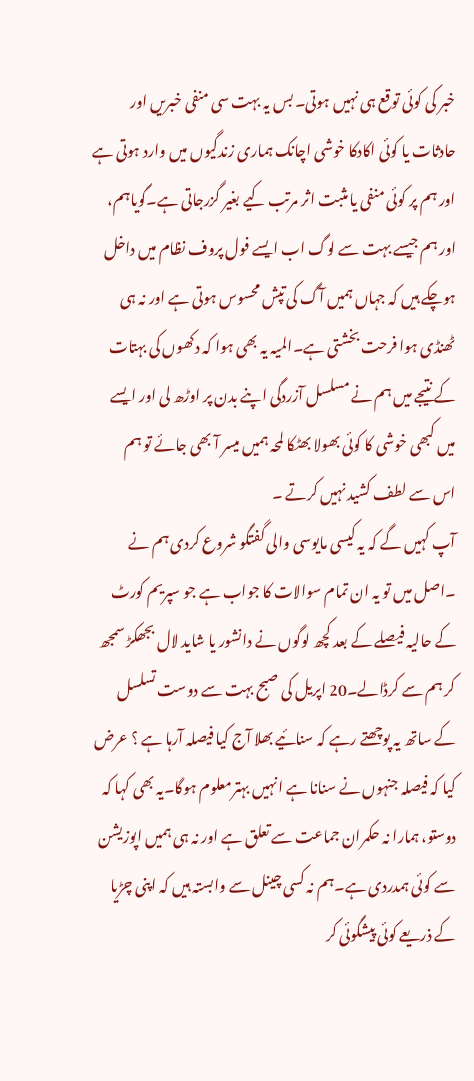خبر کی کوئی توقع ہی نہیں ہوتی۔ بس یہ بہت سی منفی خبریں اور حادثات یا کوئی اکادکا خوشی اچانک ہماری زندگیوں میں وارد ہوتی ہے اور ہم پر کوئی منفی یا مثبت اثر مرتب کیے بغیر گزرجاتی ہے۔گویاہم، اور ہم جیسے بہت سے لوگ اب ایسے فول پروف نظام میں داخل ہوچکے ہیں کہ جہاں ہمیں آگ کی تپش محسوس ہوتی ہے اور نہ ہی ٹھنڈی ہوا فرحت بخشتی ہے۔المیہ یہ بھی ہوا کہ دکھوں کی بہتات کے نتیجے میں ہم نے مسلسل آزردگی اپنے بدن پر اوڑھ لی اور ایسے میں کبھی خوشی کا کوئی بھولا بھٹکا لمحہ ہمیں میسر آ بھی جائے تو ہم اس سے لطف کشید نہیں کرتے ۔
آپ کہیں گے کہ یہ کیسی مایوسی والی گفتگو شروع کردی ہم نے ۔اصل میں تو یہ ان تمام سوالات کا جواب ہے جو سپریم کورٹ کے حالیہ فیصلے کے بعد کچھ لوگوں نے دانشور یا شاید لال بجھکڑ سمجھ کر ہم سے کرڈالے۔20 اپریل کی صبح بہت سے دوست تسلسل کے ساتھ یہ پوچھتے رہے کہ سنائیے بھلا آج کیا فیصلہ آرہا ہے ؟ عرض کیا کہ فیصلہ جنہوں نے سنانا ہے انہیں بہترمعلوم ہوگا۔یہ بھی کہا کہ دوستو، ہمارا نہ حکمران جماعت سے تعلق ہے اور نہ ہی ہمیں اپوزیشن سے کوئی ہمدردی ہے۔ہم نہ کسی چینل سے وابستہ ہیں کہ اپنی چڑیا کے ذریعے کوئی پیشگوئی کر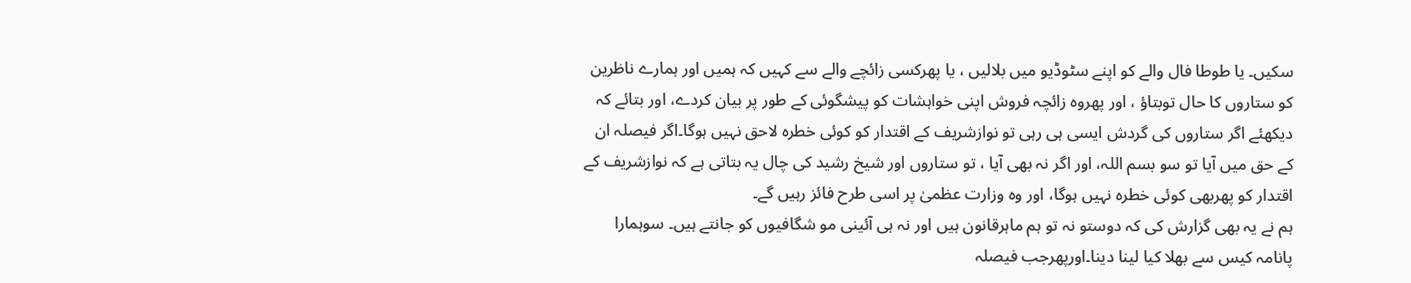سکیں۔ یا طوطا فال والے کو اپنے سٹوڈیو میں بلالیں ، یا پھرکسی زائچے والے سے کہیں کہ ہمیں اور ہمارے ناظرین کو ستاروں کا حال توبتاؤ ، اور پھروہ زائچہ فروش اپنی خواہشات کو پیشگوئی کے طور پر بیان کردے، اور بتائے کہ دیکھئے اگر ستاروں کی گردش ایسی ہی رہی تو نوازشریف کے اقتدار کو کوئی خطرہ لاحق نہیں ہوگا۔اگر فیصلہ ان کے حق میں آیا تو سو بسم اللہ، اور اگر نہ بھی آیا ، تو ستاروں اور شیخ رشید کی چال یہ بتاتی ہے کہ نوازشریف کے اقتدار کو پھربھی کوئی خطرہ نہیں ہوگا، اور وہ وزارت عظمیٰ پر اسی طرح فائز رہیں گے۔
ہم نے یہ بھی گزارش کی کہ دوستو نہ تو ہم ماہرقانون ہیں اور نہ ہی آئینی مو شگافیوں کو جانتے ہیں۔ سوہمارا پانامہ کیس سے بھلا کیا لینا دینا۔اورپھرجب فیصلہ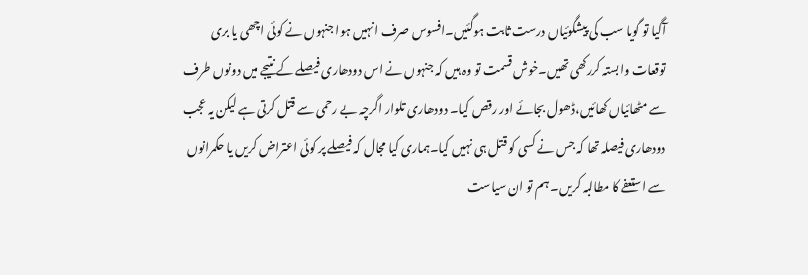آگیا تو گویا سب کی پیشگوئیاں درست ثابت ہوگئیں۔افسوس صرف انہیں ہوا جنہوں نے کوئی اچھی یا بری توقعات وابستہ کررکھی تھیں۔خوش قسمت تو وہ ہیں کہ جنہوں نے اس دودھاری فیصلے کے نتیجے میں دونوں طرف سے مٹھائیاں کھائیں،ڈھول بجائے اور رقص کیا۔ دودھاری تلوار اگرچہ بے رحمی سے قتل کرتی ہے لیکن یہ عجب دودھاری فیصلہ تھا کہ جس نے کسی کو قتل ہی نہیں کیا۔ہماری کیا مجال کہ فیصلے پر کوئی اعتراض کریں یا حکمرانوں سے استعفے کا مطالبہ کریں۔ ہم تو ان سیاست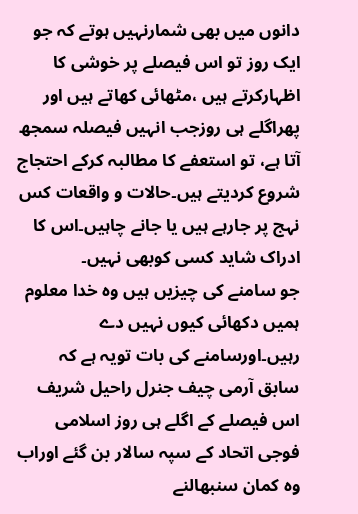دانوں میں بھی شمارنہیں ہوتے کہ جو ایک روز تو اس فیصلے پر خوشی کا اظہارکرتے ہیں ،مٹھائی کھاتے ہیں اور پھراگلے ہی روزجب انہیں فیصلہ سمجھ آتا ہے، تو استعفے کا مطالبہ کرکے احتجاج شروع کردیتے ہیں۔حالات و واقعات کس نہج پر جارہے ہیں یا جانے چاہیں۔اس کا ادراک شاید کسی کوبھی نہیں۔
جو سامنے کی چیزیں ہیں وہ خدا معلوم ہمیں دکھائی کیوں نہیں دے رہیں۔اورسامنے کی بات تویہ ہے کہ سابق آرمی چیف جنرل راحیل شریف اس فیصلے کے اگلے ہی روز اسلامی فوجی اتحاد کے سپہ سالار بن گئے اوراب وہ کمان سنبھالنے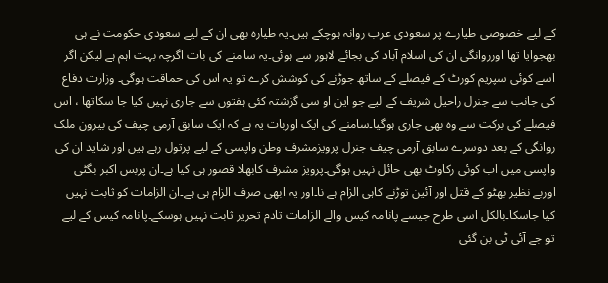کے لیے خصوصی طیارے پر سعودی عرب روانہ ہوچکے ہیں۔یہ طیارہ بھی ان کے لیے سعودی حکومت نے ہی بھجوایا تھا اورروانگی ان کی اسلام آباد کی بجائے لاہور سے ہوئی۔یہ سامنے کی بات اگرچہ بہت اہم ہے لیکن اگر اسے کوئی سپریم کورٹ کے فیصلے کے ساتھ جوڑنے کی کوشش کرے تو یہ اس کی حماقت ہوگی۔ وزارت دفاع کی جانب سے جنرل راحیل شریف کے لیے جو این او سی گزشتہ کئی ہفتوں سے جاری نہیں کیا جا سکاتھا ، اس فیصلے کی برکت سے وہ بھی جاری ہوگیا۔سامنے کی ایک اوربات یہ ہے کہ ایک سابق آرمی چیف کی بیرون ملک روانگی کے بعد دوسرے سابق آرمی چیف جنرل پرویزمشرف وطن واپسی کے لیے پرتول رہے ہیں اور شاید ان کی واپسی میں اب کوئی رکاوٹ بھی حائل نہیں ہوگی۔پرویز مشرف کابھلا قصور ہی کیا ہے۔ان پربس اکبر بگٹی اوربے نظیر بھٹو کے قتل اور آئین توڑنے کاہی الزام ہے نا۔اور یہ ابھی صرف الزام ہی ہے۔ان الزامات کو ثابت نہیں کیا جاسکا۔بالکل اسی طرح جیسے پانامہ کیس والے الزامات تادم تحریر ثابت نہیں ہوسکے۔پانامہ کیس کے لیے تو جے آئی ٹی بن گئی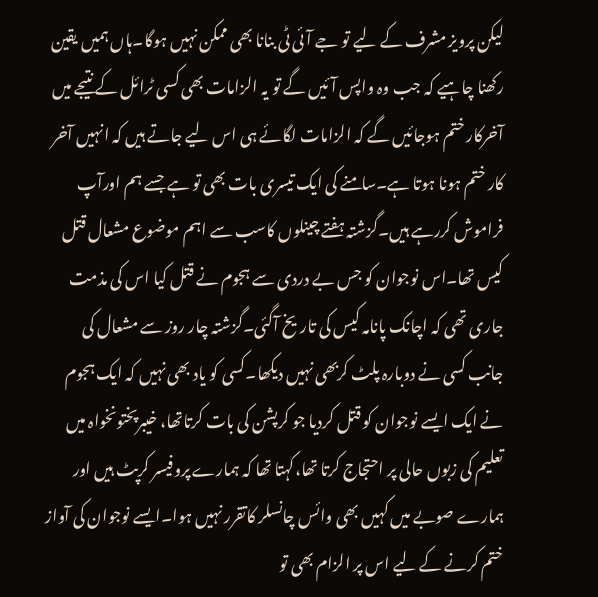لیکن پرویز مشرف کے لیے تو جے آئی ٹی بنانا بھی ممکن نہیں ہوگا۔ہاں ہمیں یقین رکھنا چاہیے کہ جب وہ واپس آئیں گے تو یہ الزامات بھی کسی ٹرائل کے نتیجے میں آخرکار ختم ہوجائیں گے کہ الزامات لگائے ہی اس لیے جاتے ہیں کہ انہیں آخر کار ختم ہونا ہوتا ہے۔سامنے کی ایک تیسری بات بھی تو ہے جسے ہم اورآپ فراموش کررہے ہیں۔گزشتہ ہفتے چینلوں کاسب سے اہم موضوع مشعال قتل کیس تھا۔اس نوجوان کو جس بے دردی سے ہجوم نے قتل کیا اس کی مذمت جاری تھی کہ اچانک پانامہ کیس کی تاریخ آگئی۔گزشتہ چار روز سے مشعال کی جانب کسی نے دوبارہ پلٹ کربھی نہیں دیکھا۔کسی کو یاد بھی نہیں کہ ایک ہجوم نے ایک ایسے نوجوان کو قتل کردیا جو کرپشن کی بات کرتاتھا، خیبرپختونخواہ میں تعلیم کی زبوں حالی پر احتجاج کرتا تھا،کہتا تھا کہ ہمارے پروفیسر کرپٹ ہیں اور ہمارے صوبے میں کہیں بھی وائس چانسلر کاتقرر نہیں ہوا۔ایسے نوجوان کی آواز ختم کرنے کے لیے اس پر الزام بھی تو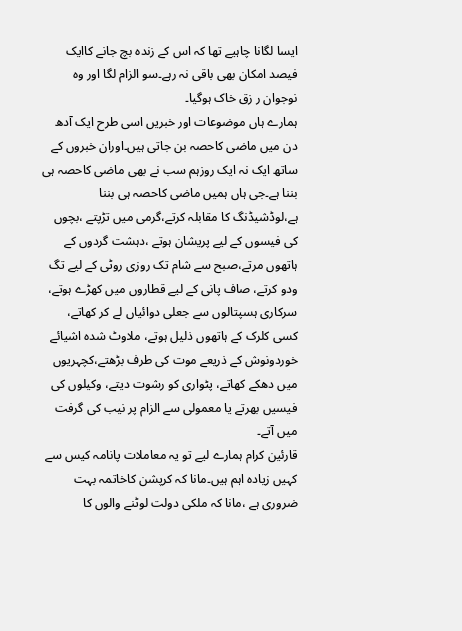ایسا لگانا چاہیے تھا کہ اس کے زندہ بچ جانے کاایک فیصد امکان بھی باقی نہ رہے۔سو الزام لگا اور وہ نوجوان ر زق خاک ہوگیا۔
ہمارے ہاں موضوعات اور خبریں اسی طرح ایک آدھ دن میں ماضی کاحصہ بن جاتی ہیں۔اوران خبروں کے ساتھ ایک نہ ایک روزہم سب نے بھی ماضی کاحصہ ہی بننا ہے۔جی ہاں ہمیں ماضی کاحصہ ہی بننا ہے،لوڈشیڈنگ کا مقابلہ کرتے،گرمی میں تڑپتے ،بچوں کی فیسوں کے لیے پریشان ہوتے ،دہشت گردوں کے ہاتھوں مرتے،صبح سے شام تک روزی روٹی کے لیے تگ ودو کرتے، صاف پانی کے لیے قطاروں میں کھڑے ہوتے، سرکاری ہسپتالوں سے جعلی دوائیاں لے کر کھاتے، کسی کلرک کے ہاتھوں ذلیل ہوتے، ملاوٹ شدہ اشیائے خوردونوش کے ذریعے موت کی طرف بڑھتے،کچہریوں میں دھکے کھاتے، پٹواری کو رشوت دیتے، وکیلوں کی فیسیں بھرتے یا معمولی سے الزام پر نیب کی گرفت میں آتے۔
قارئین کرام ہمارے لیے تو یہ معاملات پانامہ کیس سے کہیں زیادہ اہم ہیں۔مانا کہ کرپشن کاخاتمہ بہت ضروری ہے ،مانا کہ ملکی دولت لوٹنے والوں کا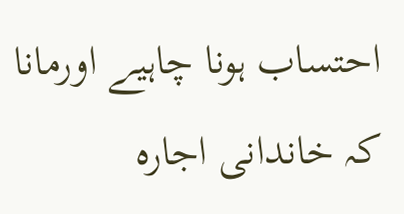احتساب ہونا چاہیے اورمانا کہ خاندانی اجارہ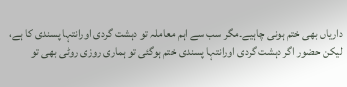داریاں بھی ختم ہونی چاہیے۔مگر سب سے اہم معاملہ تو دہشت گردی اورانتہا پسندی کا ہے، لیکن حضور اگر دہشت گردی اورانتہا پسندی ختم ہوگئی تو ہماری روزی روٹی بھی تو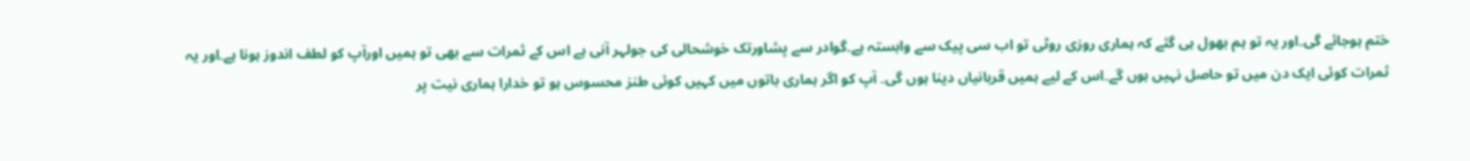ختم ہوجائے گی۔اور یہ تو ہم بھول ہی گئے کہ ہماری روزی روٹی تو اب سی پیک سے وابستہ ہے۔گوادر سے پشاورتک خوشحالی کی جولہر آنی ہے اس کے ثمرات سے بھی تو ہمیں اورآپ کو لطف اندوز ہونا ہے۔اور یہ ثمرات کوئی ایک دن میں تو حاصل نہیں ہوں گے۔اس کے لیے ہمیں قربانیاں دینا ہوں گی۔ آپ کو اگر ہماری باتوں میں کہیں کوئی طنز محسوس ہو تو خدارا ہماری نیت پر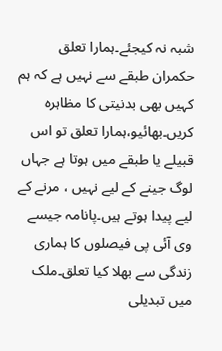شبہ نہ کیجئے۔ہمارا تعلق حکمران طبقے سے نہیں ہے کہ ہم کہیں بھی بدنیتی کا مظاہرہ کریں۔بھائیو،ہمارا تعلق تو اس قبیلے یا طبقے میں ہوتا ہے جہاں لوگ جینے کے لیے نہیں ، مرنے کے لیے پیدا ہوتے ہیں۔پانامہ جیسے وی آئی پی فیصلوں کا ہماری زندگی سے بھلا کیا تعلق۔ملک میں تبدیلی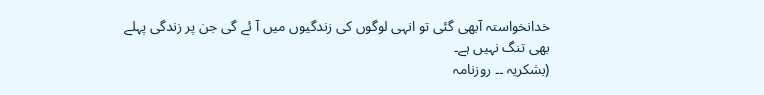خدانخواستہ آبھی گئی تو انہی لوگوں کی زندگیوں میں آ ئے گی جن پر زندگی پہلے بھی تنگ نہیں ہے۔
(بشکریہ ۔۔ روزنامہ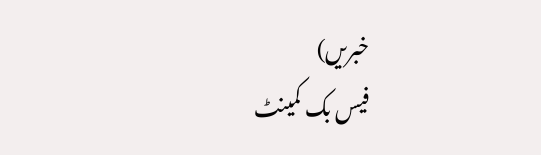خبریں)
فیس بک کمینٹ